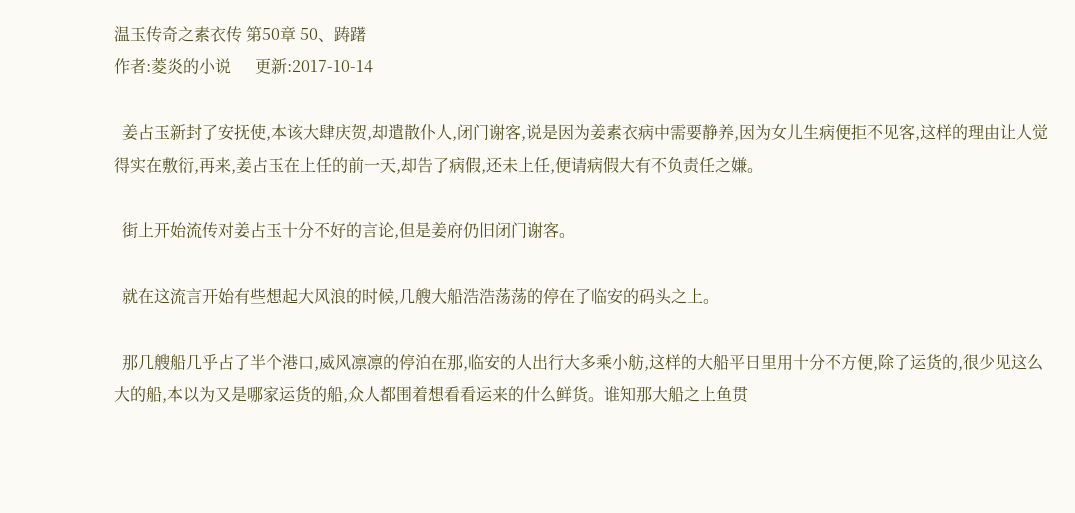温玉传奇之素衣传 第50章 50、踌躇
作者:菱炎的小说      更新:2017-10-14

  姜占玉新封了安抚使,本该大肆庆贺,却遣散仆人,闭门谢客,说是因为姜素衣病中需要静养,因为女儿生病便拒不见客,这样的理由让人觉得实在敷衍,再来,姜占玉在上任的前一天,却告了病假,还未上任,便请病假大有不负责任之嫌。

  街上开始流传对姜占玉十分不好的言论,但是姜府仍旧闭门谢客。

  就在这流言开始有些想起大风浪的时候,几艘大船浩浩荡荡的停在了临安的码头之上。

  那几艘船几乎占了半个港口,威风凛凛的停泊在那,临安的人出行大多乘小舫,这样的大船平日里用十分不方便,除了运货的,很少见这么大的船,本以为又是哪家运货的船,众人都围着想看看运来的什么鲜货。谁知那大船之上鱼贯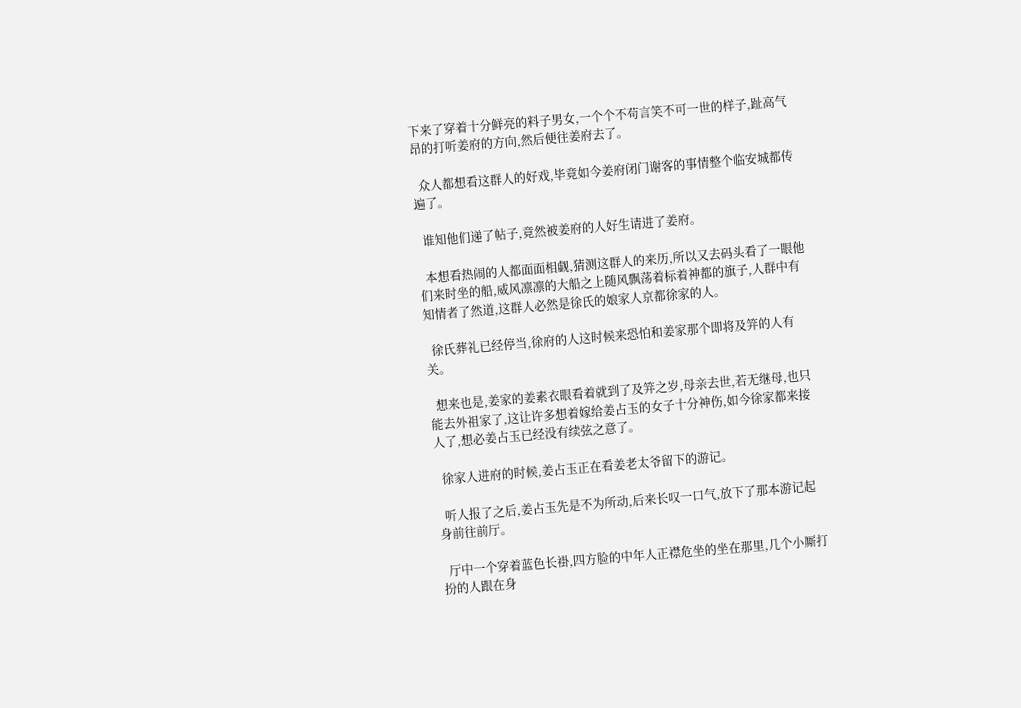下来了穿着十分鲜亮的料子男女,一个个不苟言笑不可一世的样子,趾高气昂的打听姜府的方向,然后便往姜府去了。

  众人都想看这群人的好戏,毕竟如今姜府闭门谢客的事情整个临安城都传遍了。

  谁知他们递了帖子,竟然被姜府的人好生请进了姜府。

  本想看热闹的人都面面相觑,猜测这群人的来历,所以又去码头看了一眼他们来时坐的船,威风凛凛的大船之上随风飘荡着标着神都的旗子,人群中有知情者了然道,这群人必然是徐氏的娘家人京都徐家的人。

  徐氏葬礼已经停当,徐府的人这时候来恐怕和姜家那个即将及笄的人有关。

  想来也是,姜家的姜素衣眼看着就到了及笄之岁,母亲去世,若无继母,也只能去外祖家了,这让许多想着嫁给姜占玉的女子十分神伤,如今徐家都来接人了,想必姜占玉已经没有续弦之意了。

  徐家人进府的时候,姜占玉正在看姜老太爷留下的游记。

  听人报了之后,姜占玉先是不为所动,后来长叹一口气,放下了那本游记起身前往前厅。

  厅中一个穿着蓝色长褂,四方脸的中年人正襟危坐的坐在那里,几个小厮打扮的人跟在身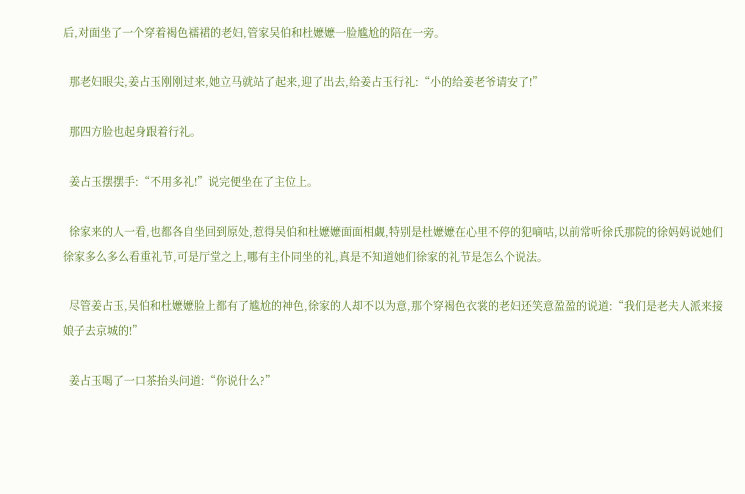后,对面坐了一个穿着褐色襦裙的老妇,管家吴伯和杜嬷嬷一脸尴尬的陪在一旁。

  那老妇眼尖,姜占玉刚刚过来,她立马就站了起来,迎了出去,给姜占玉行礼:“小的给姜老爷请安了!”

  那四方脸也起身跟着行礼。

  姜占玉摆摆手:“不用多礼!”说完便坐在了主位上。

  徐家来的人一看,也都各自坐回到原处,惹得吴伯和杜嬷嬷面面相觑,特别是杜嬷嬷在心里不停的犯嘀咕,以前常听徐氏那院的徐妈妈说她们徐家多么多么看重礼节,可是厅堂之上,哪有主仆同坐的礼,真是不知道她们徐家的礼节是怎么个说法。

  尽管姜占玉,吴伯和杜嬷嬷脸上都有了尴尬的神色,徐家的人却不以为意,那个穿褐色衣裳的老妇还笑意盈盈的说道:“我们是老夫人派来接娘子去京城的!”

  姜占玉喝了一口茶抬头问道:“你说什么?”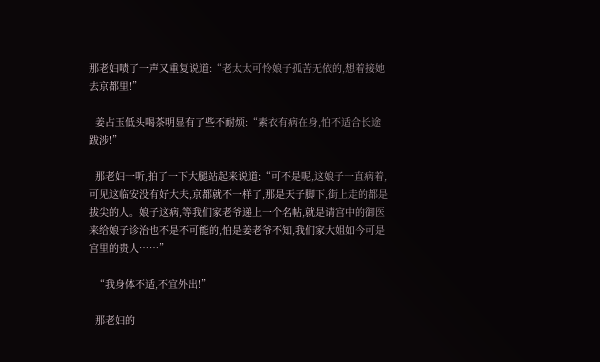那老妇啧了一声又重复说道:“老太太可怜娘子孤苦无依的,想着接她去京都里!”

  姜占玉低头喝茶明显有了些不耐烦:“素衣有病在身,怕不适合长途跋涉!”

  那老妇一听,拍了一下大腿站起来说道:“可不是呢,这娘子一直病着,可见这临安没有好大夫,京都就不一样了,那是天子脚下,街上走的都是拔尖的人。娘子这病,等我们家老爷递上一个名帖,就是请宫中的御医来给娘子诊治也不是不可能的,怕是姜老爷不知,我们家大姐如今可是宫里的贵人……”

  “我身体不适,不宜外出!”

  那老妇的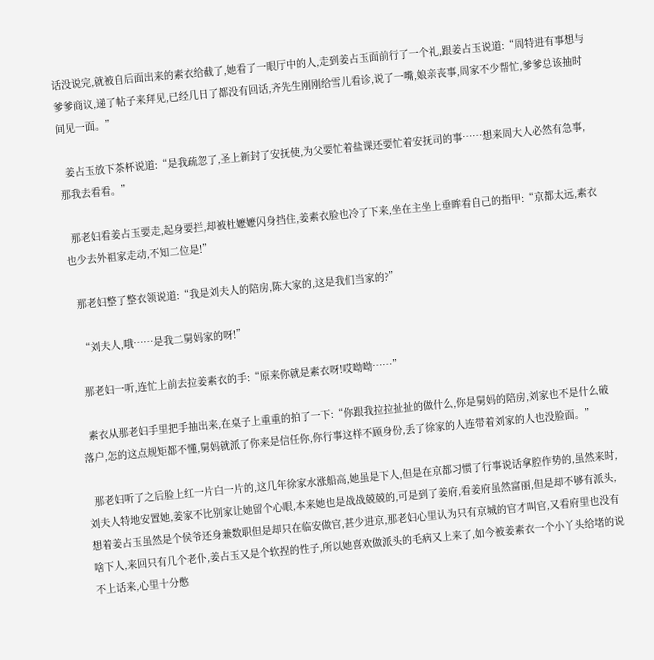话没说完,就被自后面出来的素衣给截了,她看了一眼厅中的人,走到姜占玉面前行了一个礼,跟姜占玉说道:“周特进有事想与爹爹商议,递了帖子来拜见,已经几日了都没有回话,齐先生刚刚给雪儿看诊,说了一嘴,娘亲丧事,周家不少帮忙,爹爹总该抽时间见一面。”

  姜占玉放下茶杯说道:“是我疏忽了,圣上新封了安抚使,为父要忙着盐课还要忙着安抚司的事……想来周大人必然有急事,那我去看看。”

  那老妇看姜占玉要走,起身要拦,却被杜嬷嬷闪身挡住,姜素衣脸也冷了下来,坐在主坐上垂眸看自己的指甲:“京都太远,素衣也少去外祖家走动,不知二位是!”

  那老妇整了整衣领说道:“我是刘夫人的陪房,陈大家的,这是我们当家的?”

  “刘夫人,哦……是我二舅妈家的呀!”

  那老妇一听,连忙上前去拉姜素衣的手:“原来你就是素衣呀!哎呦呦……”

  素衣从那老妇手里把手抽出来,在桌子上重重的拍了一下:“你跟我拉拉扯扯的做什么,你是舅妈的陪房,刘家也不是什么破落户,怎的这点规矩都不懂,舅妈就派了你来是信任你,你行事这样不顾身份,丢了徐家的人连带着刘家的人也没脸面。”

  那老妇听了之后脸上红一片白一片的,这几年徐家水涨船高,她虽是下人,但是在京都习惯了行事说话拿腔作势的,虽然来时,刘夫人特地安置她,姜家不比别家让她留个心眼,本来她也是战战兢兢的,可是到了姜府,看姜府虽然富丽,但是却不够有派头,想着姜占玉虽然是个侯爷还身兼数职但是却只在临安做官,甚少进京,那老妇心里认为只有京城的官才叫官,又看府里也没有啥下人,来回只有几个老仆,姜占玉又是个软捏的性子,所以她喜欢做派头的毛病又上来了,如今被姜素衣一个小丫头给堵的说不上话来,心里十分憋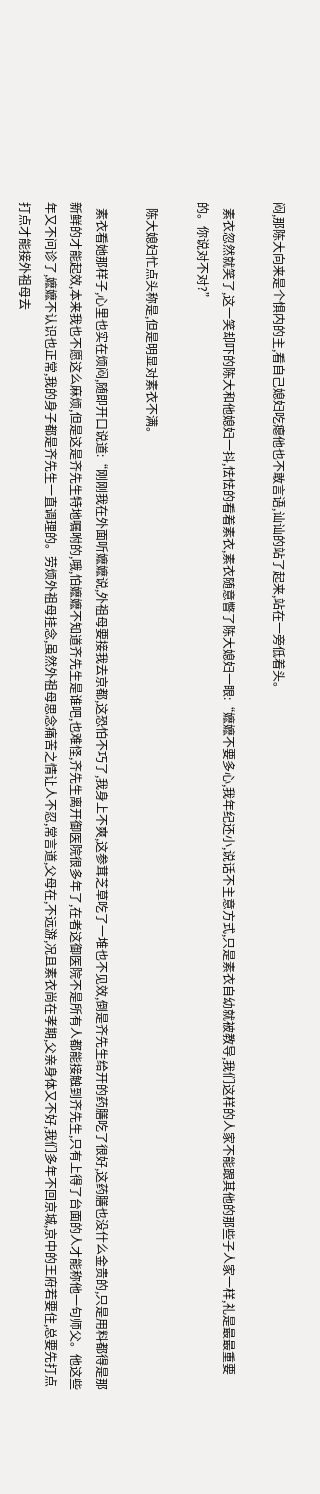闷,那陈大向来是个惧内的主,看自己媳妇吃瘪他也不敢言语,讪讪的站了起来,站在一旁低着头。

  素衣忽然就笑了,这一笑却吓的陈大和他媳妇一抖,怯怯的看着素衣,素衣随意瞥了陈大媳妇一眼:“嬷嬷不要多心,我年纪还小,说话不主意方式,只是素衣自幼就被教导,我们这样的人家不能跟其他的那些子人家一样,礼是最最重要的。你说对不对?”

  陈大媳妇忙点头称是,但是明显对素衣不满。

  素衣看她那样子,心里也实在烦闷,随即开口说道:“刚刚我在外面听嬷嬷说,外祖母要接我去京都,这恐怕不巧了,我身上不爽,这参茸芝草吃了一堆也不见效,倒是齐先生给开的药膳吃了很好,这药膳也没什么金贵的,只是用料都得是那新鲜的才能起效,本来我也不愿这么麻烦,但是这是齐先生特地嘱咐的,哦,怕嬷嬷不知道齐先生是谁吧,也难怪,齐先生离开御医院很多年了,在者这御医院不是所有人都能接触到齐先生,只有上得了台面的人才能称他一句师父。他这些年又不问诊了,嬷嬷不认识也正常,我的身子都是齐先生一直调理的。劳烦外祖母挂念,虽然外祖母思念痛苦之情让人不忍,常言道,父母在,不远游,况且素衣尚在孝期,父亲身体又不好,我们多年不回京城,京中的王府若要住,总要先打点打点才能接外祖母去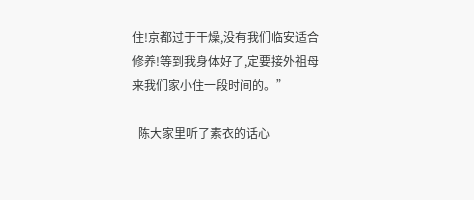住!京都过于干燥,没有我们临安适合修养!等到我身体好了,定要接外祖母来我们家小住一段时间的。”

  陈大家里听了素衣的话心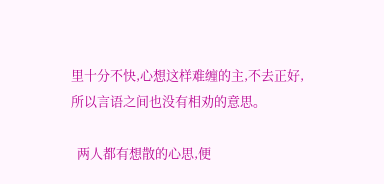里十分不快,心想这样难缠的主,不去正好,所以言语之间也没有相劝的意思。

  两人都有想散的心思,便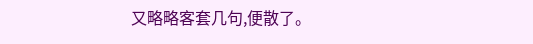又略略客套几句,便散了。